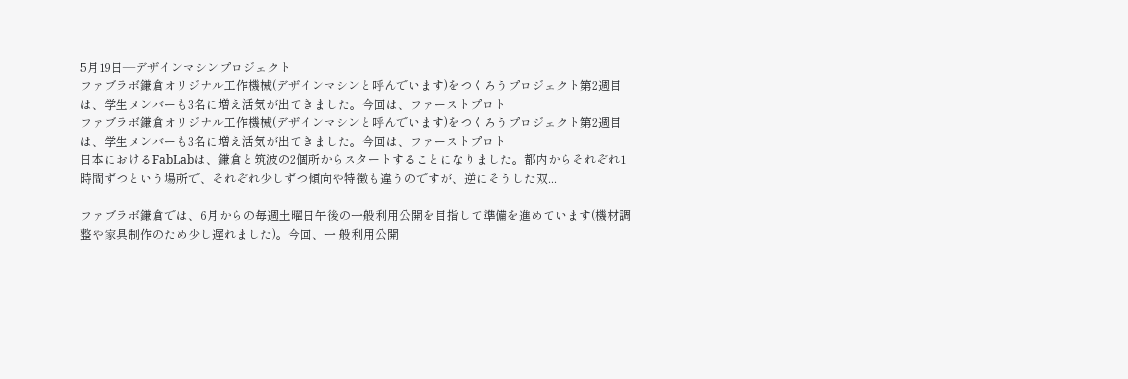5月19日―デザインマシンプロジェクト
ファブラボ鎌倉オリジナル工作機械(デザインマシンと呼んでいます)をつくろうプロジェクト第2週目は、学生メンバーも3名に増え活気が出てきました。今回は、ファーストプロト
ファブラボ鎌倉オリジナル工作機械(デザインマシンと呼んでいます)をつくろうプロジェクト第2週目は、学生メンバーも3名に増え活気が出てきました。今回は、ファーストプロト
日本におけるFabLabは、鎌倉と筑波の2個所からスタートすることになりました。都内からそれぞれ1時間ずつという場所で、それぞれ少しずつ傾向や特徴も違うのですが、逆にそうした双...

ファブラボ鎌倉では、6月からの毎週土曜日午後の一般利用公開を目指して準備を進めています(機材調整や家具制作のため少し遅れました)。今回、一 般利用公開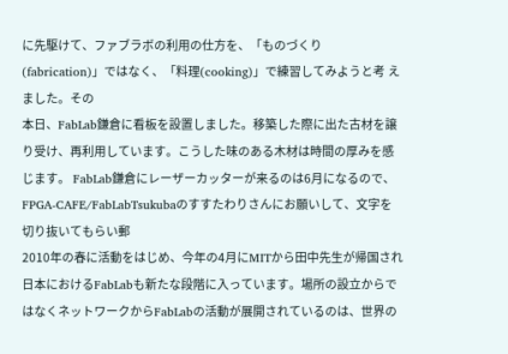に先駆けて、ファブラボの利用の仕方を、「ものづくり(fabrication)」ではなく、「料理(cooking)」で練習してみようと考 えました。その
本日、FabLab鎌倉に看板を設置しました。移築した際に出た古材を譲り受け、再利用しています。こうした味のある木材は時間の厚みを感じます。 FabLab鎌倉にレーザーカッターが来るのは6月になるので、FPGA-CAFE/FabLabTsukubaのすすたわりさんにお願いして、文字を切り抜いてもらい郵
2010年の春に活動をはじめ、今年の4月にMITから田中先生が帰国され日本におけるFabLabも新たな段階に入っています。場所の設立からで はなくネットワークからFabLabの活動が展開されているのは、世界の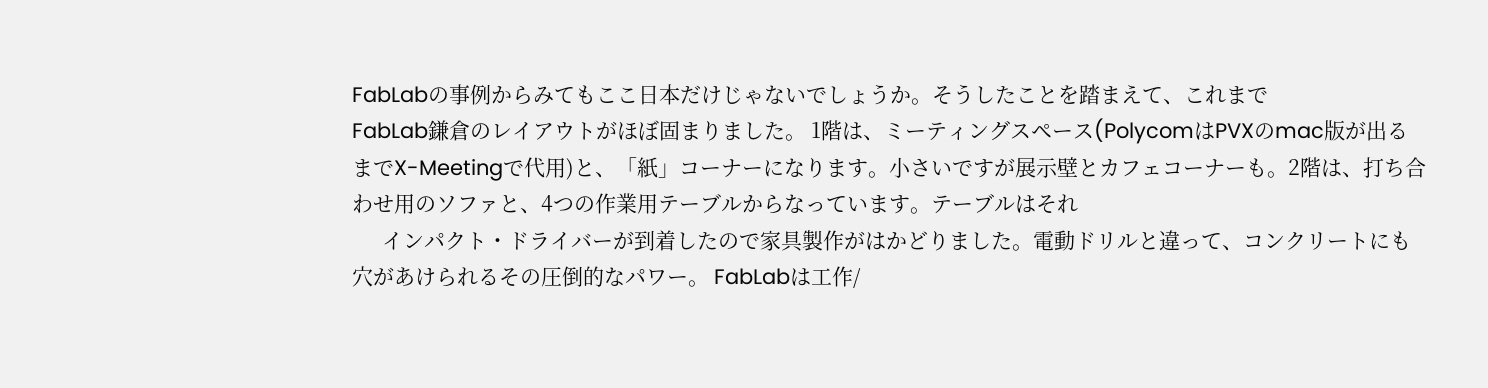FabLabの事例からみてもここ日本だけじゃないでしょうか。そうしたことを踏まえて、これまで
FabLab鎌倉のレイアウトがほぼ固まりました。 1階は、ミーティングスペース(PolycomはPVXのmac版が出るまでX-Meetingで代用)と、「紙」コーナーになります。小さいですが展示壁とカフェコーナーも。2階は、打ち合わせ用のソファと、4つの作業用テーブルからなっています。テーブルはそれ
      インパクト・ドライバーが到着したので家具製作がはかどりました。電動ドリルと違って、コンクリートにも穴があけられるその圧倒的なパワー。 FabLabは工作/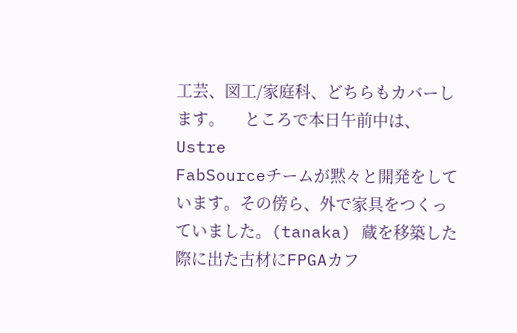工芸、図工/家庭科、どちらもカバーします。     ところで本日午前中は、Ustre
FabSourceチームが黙々と開発をしています。その傍ら、外で家具をつくっていました。(tanaka) 蔵を移築した際に出た古材にFPGAカフ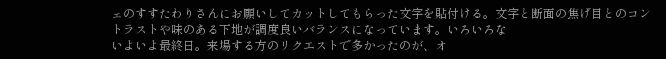ェのすすたわりさんにお願いしてカットしてもらった文字を貼付ける。文字と断面の焦げ目とのコントラストや味のある下地が調度良いバランスになっています。いろいろな
いよいよ最終日。来場する方のリクエストで多かったのが、オ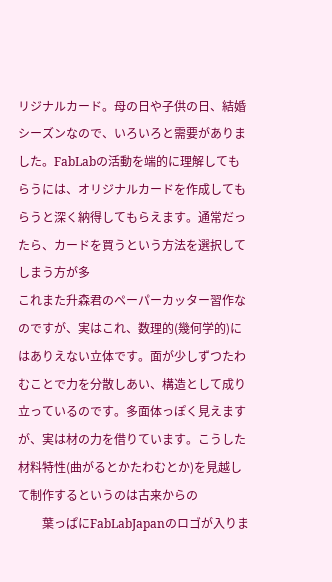リジナルカード。母の日や子供の日、結婚シーズンなので、いろいろと需要がありました。FabLabの活動を端的に理解してもらうには、オリジナルカードを作成してもらうと深く納得してもらえます。通常だったら、カードを買うという方法を選択してしまう方が多
これまた升森君のペーパーカッター習作なのですが、実はこれ、数理的(幾何学的)にはありえない立体です。面が少しずつたわむことで力を分散しあい、構造として成り立っているのです。多面体っぽく見えますが、実は材の力を借りています。こうした材料特性(曲がるとかたわむとか)を見越して制作するというのは古来からの
        葉っぱにFabLabJapanのロゴが入りま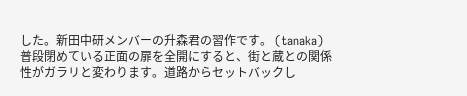した。新田中研メンバーの升森君の習作です。 (tanaka)
普段閉めている正面の扉を全開にすると、街と蔵との関係性がガラリと変わります。道路からセットバックし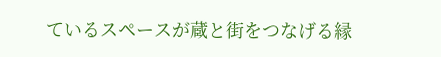ているスペースが蔵と街をつなげる縁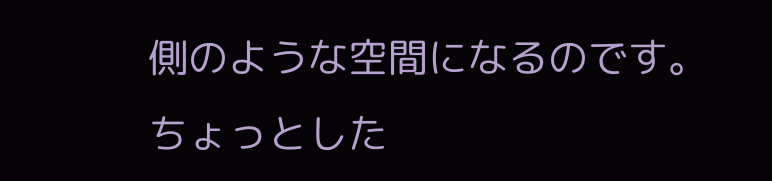側のような空間になるのです。ちょっとした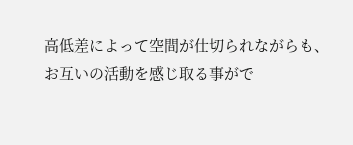高低差によって空間が仕切られながらも、お互いの活動を感じ取る事がで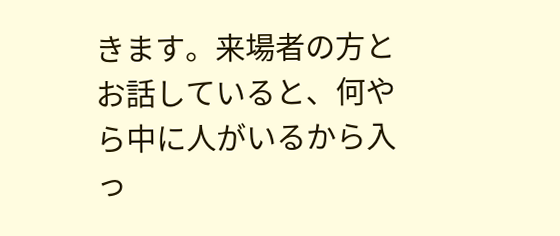きます。来場者の方とお話していると、何やら中に人がいるから入っ